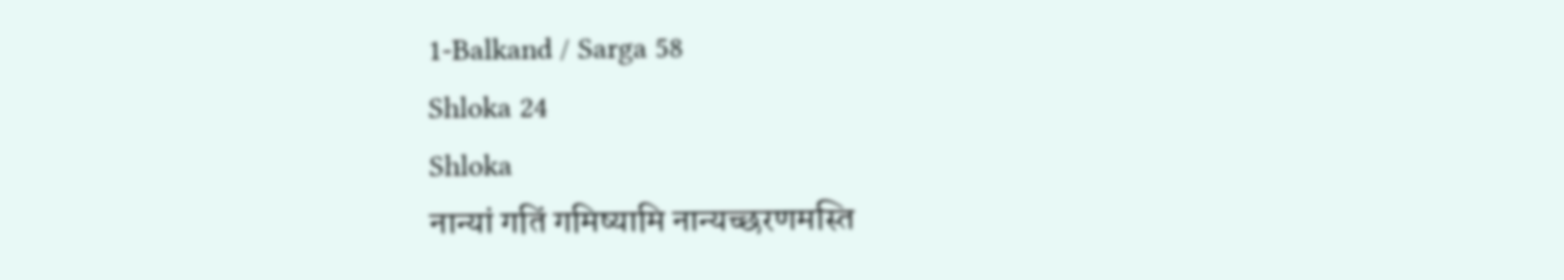1-Balkand / Sarga 58
Shloka 24
Shloka
नान्यां गतिं गमिष्यामि नान्यच्छरणमस्ति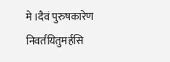मे।दैवं पुरुषकारेण निवर्तयितुमर्हसि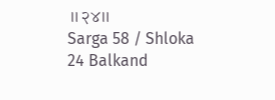॥२४॥
Sarga 58 / Shloka 24 Balkand